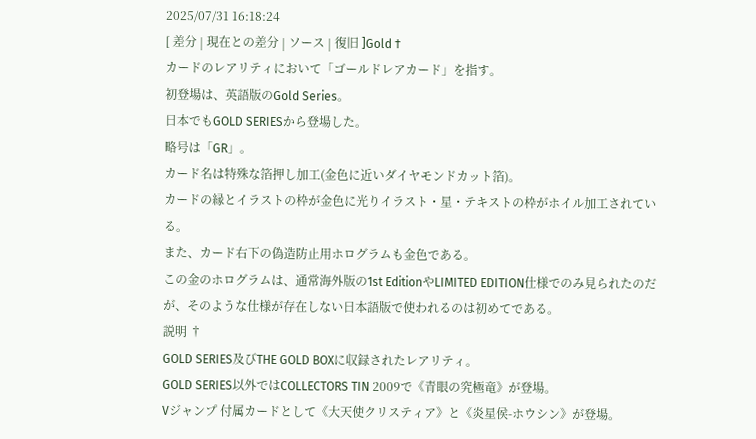2025/07/31 16:18:24
[ 差分 | 現在との差分 | ソース | 復旧 ]Gold †
カードのレアリティにおいて「ゴールドレアカード」を指す。
初登場は、英語版のGold Series。
日本でもGOLD SERIESから登場した。
略号は「GR」。
カード名は特殊な箔押し加工(金色に近いダイヤモンドカット箔)。
カードの縁とイラストの枠が金色に光りイラスト・星・テキストの枠がホイル加工されている。
また、カード右下の偽造防止用ホログラムも金色である。
この金のホログラムは、通常海外版の1st EditionやLIMITED EDITION仕様でのみ見られたのだが、そのような仕様が存在しない日本語版で使われるのは初めてである。
説明 †
GOLD SERIES及びTHE GOLD BOXに収録されたレアリティ。
GOLD SERIES以外ではCOLLECTORS TIN 2009で《青眼の究極竜》が登場。
Vジャンプ 付属カードとして《大天使クリスティア》と《炎星侯-ホウシン》が登場。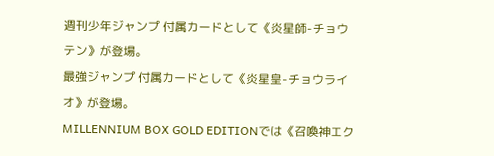週刊少年ジャンプ 付属カードとして《炎星師-チョウテン》が登場。
最強ジャンプ 付属カードとして《炎星皇-チョウライオ》が登場。
MILLENNIUM BOX GOLD EDITIONでは《召喚神エク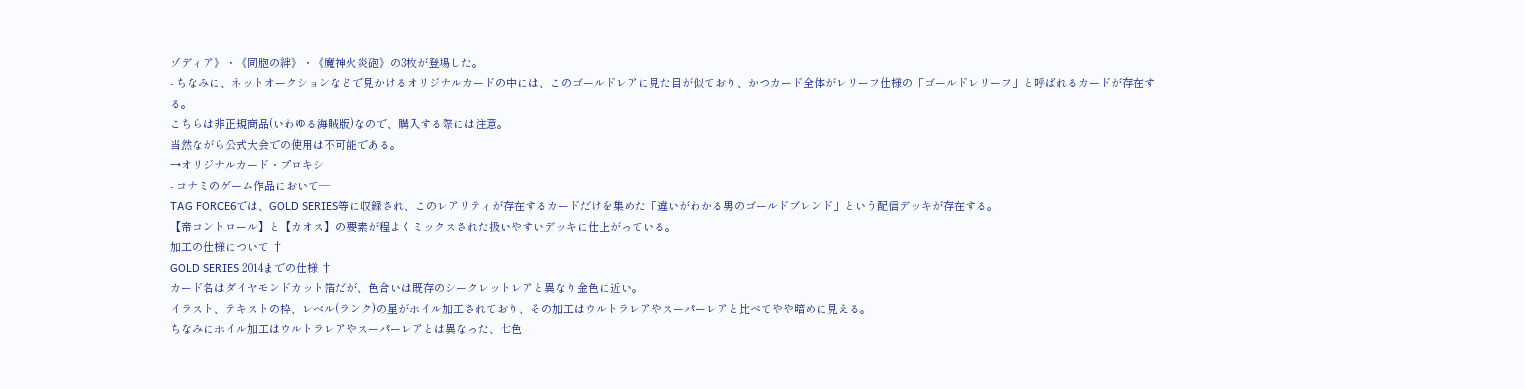ゾディア》・《同胞の絆》・《魔神火炎砲》の3枚が登場した。
- ちなみに、ネットオークションなどで見かけるオリジナルカードの中には、このゴールドレアに見た目が似ており、かつカード全体がレリーフ仕様の「ゴールドレリーフ」と呼ばれるカードが存在する。
こちらは非正規商品(いわゆる海賊版)なので、購入する際には注意。
当然ながら公式大会での使用は不可能である。
→オリジナルカード・プロキシ
- コナミのゲーム作品において―
TAG FORCE6では、GOLD SERIES等に収録され、このレアリティが存在するカードだけを集めた「違いがわかる男のゴールドブレンド」という配信デッキが存在する。
【帝コントロール】と【カオス】の要素が程よくミックスされた扱いやすいデッキに仕上がっている。
加工の仕様について †
GOLD SERIES 2014までの仕様 †
カード名はダイヤモンドカット箔だが、色合いは既存のシークレットレアと異なり金色に近い。
イラスト、テキストの枠、レベル(ランク)の星がホイル加工されており、その加工はウルトラレアやスーパーレアと比べてやや暗めに見える。
ちなみにホイル加工はウルトラレアやスーパーレアとは異なった、七色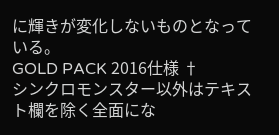に輝きが変化しないものとなっている。
GOLD PACK 2016仕様 †
シンクロモンスター以外はテキスト欄を除く全面にな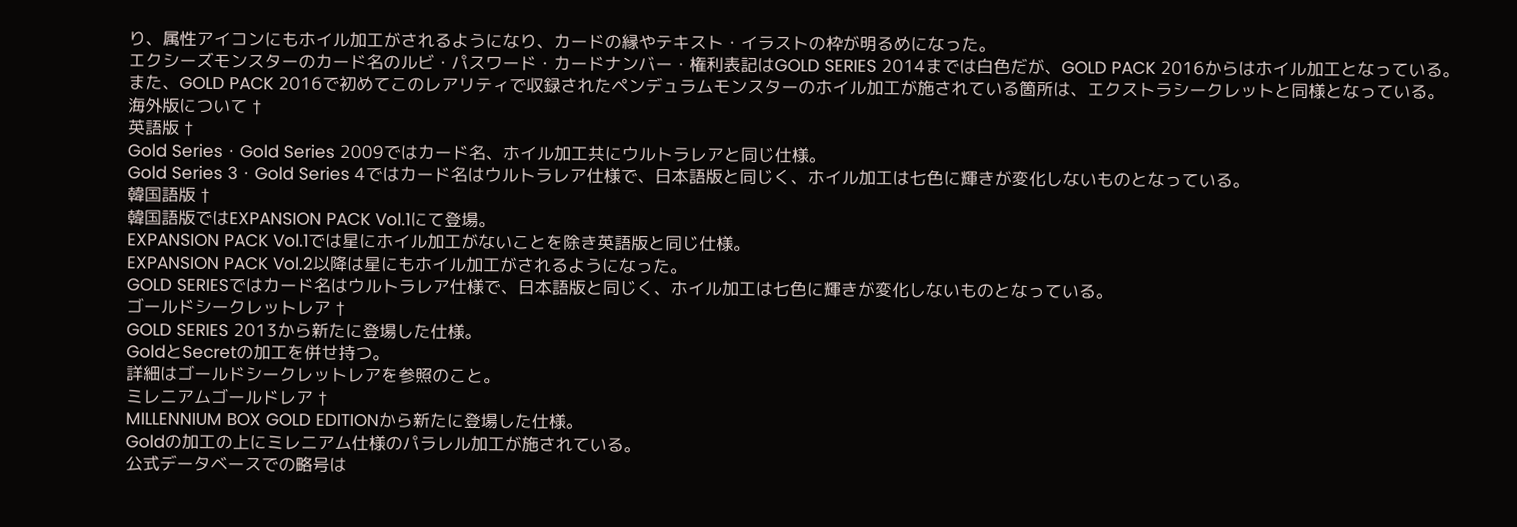り、属性アイコンにもホイル加工がされるようになり、カードの縁やテキスト・イラストの枠が明るめになった。
エクシーズモンスターのカード名のルビ・パスワード・カードナンバー・権利表記はGOLD SERIES 2014までは白色だが、GOLD PACK 2016からはホイル加工となっている。
また、GOLD PACK 2016で初めてこのレアリティで収録されたペンデュラムモンスターのホイル加工が施されている箇所は、エクストラシークレットと同様となっている。
海外版について †
英語版 †
Gold Series・Gold Series 2009ではカード名、ホイル加工共にウルトラレアと同じ仕様。
Gold Series 3・Gold Series 4ではカード名はウルトラレア仕様で、日本語版と同じく、ホイル加工は七色に輝きが変化しないものとなっている。
韓国語版 †
韓国語版ではEXPANSION PACK Vol.1にて登場。
EXPANSION PACK Vol.1では星にホイル加工がないことを除き英語版と同じ仕様。
EXPANSION PACK Vol.2以降は星にもホイル加工がされるようになった。
GOLD SERIESではカード名はウルトラレア仕様で、日本語版と同じく、ホイル加工は七色に輝きが変化しないものとなっている。
ゴールドシークレットレア †
GOLD SERIES 2013から新たに登場した仕様。
GoldとSecretの加工を併せ持つ。
詳細はゴールドシークレットレアを参照のこと。
ミレニアムゴールドレア †
MILLENNIUM BOX GOLD EDITIONから新たに登場した仕様。
Goldの加工の上にミレニアム仕様のパラレル加工が施されている。
公式データベースでの略号は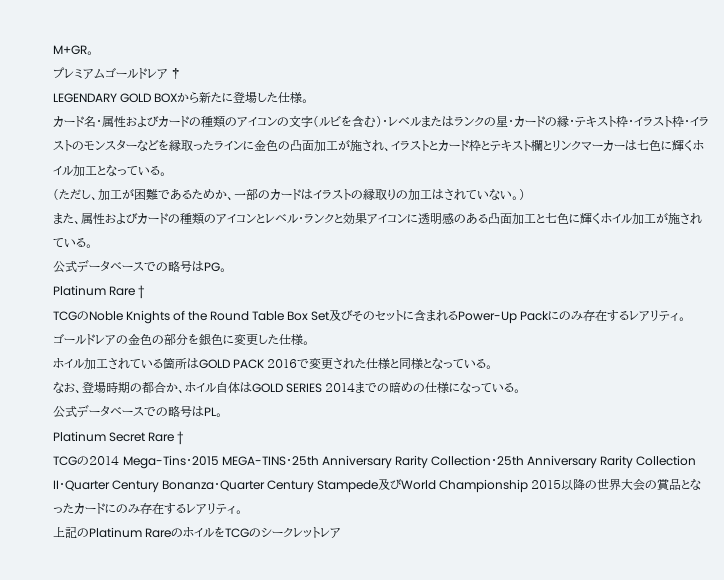M+GR。
プレミアムゴールドレア †
LEGENDARY GOLD BOXから新たに登場した仕様。
カード名・属性およびカードの種類のアイコンの文字(ルビを含む)・レベルまたはランクの星・カードの縁・テキスト枠・イラスト枠・イラストのモンスターなどを縁取ったラインに金色の凸面加工が施され、イラストとカード枠とテキスト欄とリンクマーカーは七色に輝くホイル加工となっている。
(ただし、加工が困難であるためか、一部のカードはイラストの縁取りの加工はされていない。)
また、属性およびカードの種類のアイコンとレベル・ランクと効果アイコンに透明感のある凸面加工と七色に輝くホイル加工が施されている。
公式データベースでの略号はPG。
Platinum Rare †
TCGのNoble Knights of the Round Table Box Set及びそのセットに含まれるPower-Up Packにのみ存在するレアリティ。
ゴールドレアの金色の部分を銀色に変更した仕様。
ホイル加工されている箇所はGOLD PACK 2016で変更された仕様と同様となっている。
なお、登場時期の都合か、ホイル自体はGOLD SERIES 2014までの暗めの仕様になっている。
公式データベースでの略号はPL。
Platinum Secret Rare †
TCGの2014 Mega-Tins・2015 MEGA-TINS・25th Anniversary Rarity Collection・25th Anniversary Rarity Collection II・Quarter Century Bonanza・Quarter Century Stampede及びWorld Championship 2015以降の世界大会の賞品となったカードにのみ存在するレアリティ。
上記のPlatinum RareのホイルをTCGのシークレットレア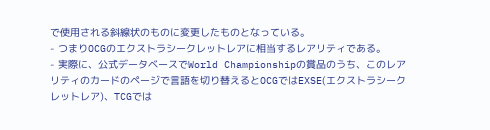で使用される斜線状のものに変更したものとなっている。
- つまりOCGのエクストラシークレットレアに相当するレアリティである。
- 実際に、公式データベースでWorld Championshipの賞品のうち、このレアリティのカードのページで言語を切り替えるとOCGではEXSE(エクストラシークレットレア)、TCGでは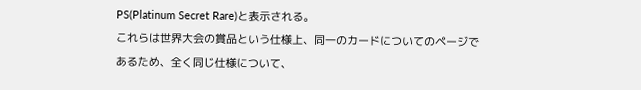PS(Platinum Secret Rare)と表示される。
これらは世界大会の賞品という仕様上、同一のカードについてのページであるため、全く同じ仕様について、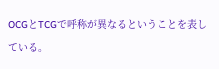OCGとTCGで呼称が異なるということを表している。